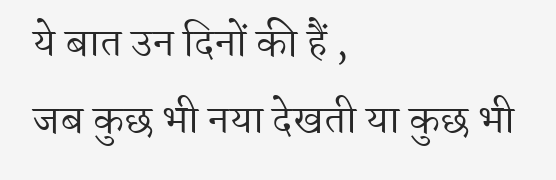ये बात उन दिनों की हैं ,
जब कुछ भी नया देखती या कुछ भी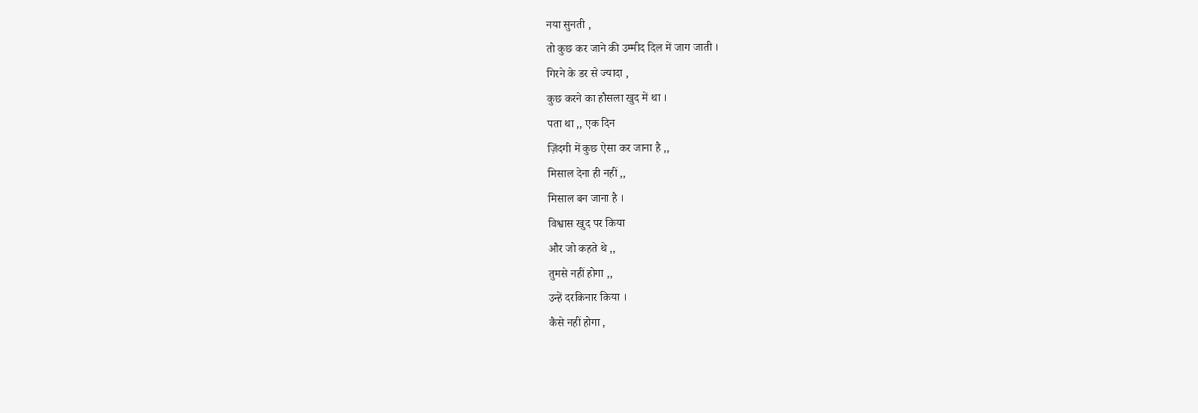नया सुनती ,
तो कुछ कर जाने की उम्मीद दिल में जाग जाती ।
गिरने के डर से ज्यादा ,
कुछ करने का हौसला खुद में था ।
पता था ,, एक दिन
ज़िंदगी में कुछ ऐसा कर जाना है ,,
मिसाल देना ही नहीं ,,
मिसाल बन जाना है ।
विश्वास खुद पर किया
और जो कहते थे ,,
तुमसे नहीं होगा ,,
उन्हें दरकिनार किया ।
कैसे नहीं होगा ,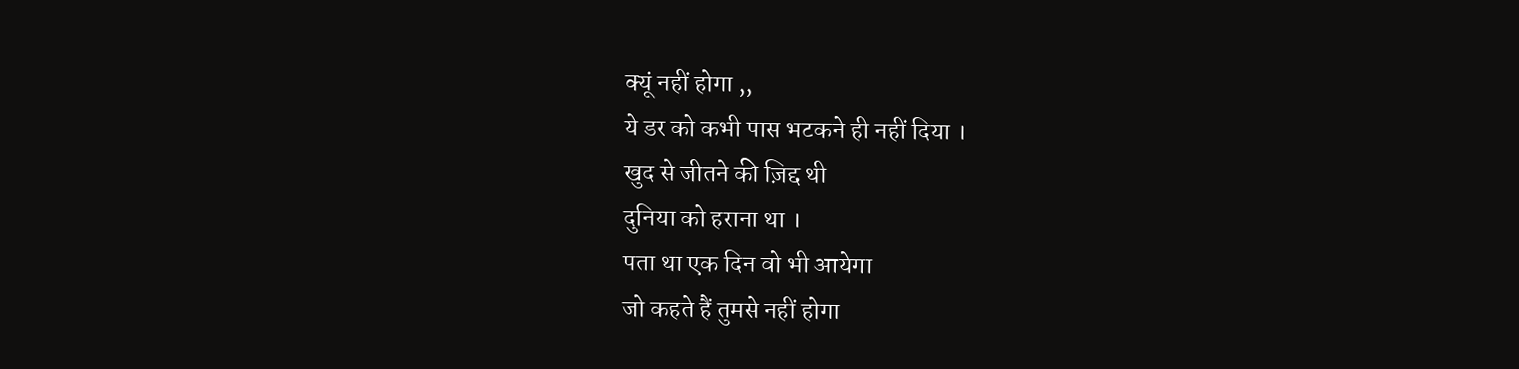क्यूं नहीं होगा ,,
ये डर को कभी पास भटकने ही नहीं दिया ।
खुद से जीतने की ज़िद्द थी
दुनिया को हराना था ।
पता था एक दिन वो भी आयेगा
जो कहते हैं तुमसे नहीं होगा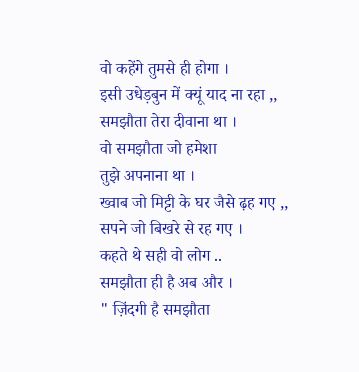वो कहेंगे तुमसे ही होगा ।
इसी उधेड़बुन में क्यूं याद ना रहा ,,
समझौता तेरा दीवाना था ।
वो समझौता जो हमेशा
तुझे अपनाना था ।
ख्वाब जो मिट्टी के घर जैसे ढ़ह गए ,,
सपने जो बिखरे से रह गए ।
कहते थे सही वो लोग ..
समझौता ही है अब और ।
" ज़िंदगी है समझौता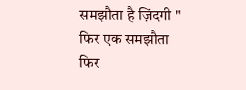समझौता है ज़िंदगी "
फिर एक समझौता
फिर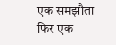एक समझौता
फिर एक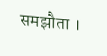समझौता ।